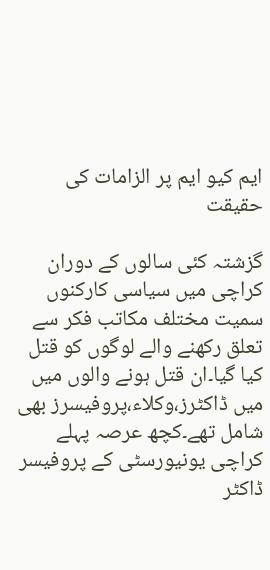ایم کیو ایم پر الزامات کی حقیقت

گزشتہ کئی سالوں کے دوران کراچی میں سیاسی کارکنوں سمیت مختلف مکاتب فکر سے تعلق رکھنے والے لوگوں کو قتل کیا گیا۔ان قتل ہونے والوں میں میں ڈاکٹرز،وکلاء،پروفیسرز بھی شامل تھے۔کچھ عرصہ پہلے کراچی یونیورسٹی کے پروفیسر ڈاکٹر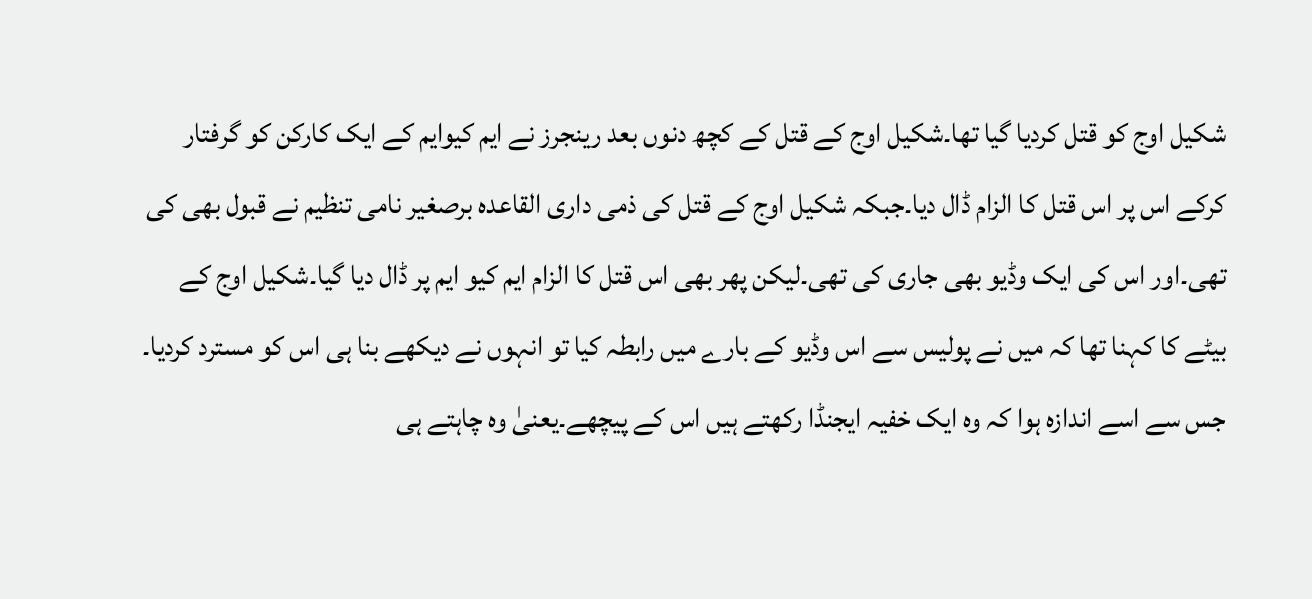شکیل اوج کو قتل کردیا گیا تھا۔شکیل اوج کے قتل کے کچھ دنوں بعد رینجرز نے ایم کیوایم کے ایک کارکن کو گرفتار کرکے اس پر اس قتل کا الزام ڈال دیا۔جبکہ شکیل اوج کے قتل کی ذمی داری القاعدہ برصغیر نامی تنظیم نے قبول بھی کی تھی۔اور اس کی ایک وڈیو بھی جاری کی تھی۔لیکن پھر بھی اس قتل کا الزام ایم کیو ایم پر ڈال دیا گیا۔شکیل اوج کے بیٹے کا کہنا تھا کہ میں نے پولیس سے اس وڈیو کے بارے میں رابطہ کیا تو انہوں نے دیکھے بنا ہی اس کو مسترد کردیا۔ جس سے اسے اندازہ ہوا کہ وہ ایک خفیہ ایجنڈا رکھتے ہیں اس کے پیچھے۔یعنیٰ وہ چاہتے ہی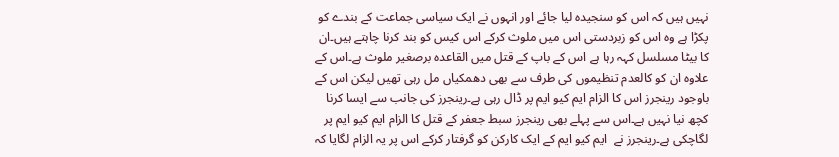نہیں ہیں کہ اس کو سنجیدہ لیا جائے اور انہوں نے ایک سیاسی جماعت کے بندے کو پکڑا ہے وہ اس کو زبردستی اس میں ملوث کرکے اس کیس کو بند کرنا چاہتے ہیں۔ان کا بیٹا مسلسل کہہ رہا ہے اس کے باپ کے قتل میں القاعدہ برصغیر ملوث ہے۔اس کے علاوہ ان کو کالعدم تنظیموں کی طرف سے بھی دھمکیاں مل رہی تھیں لیکن اس کے باوجود رینجرز اس کا الزام ایم کیو ایم پر ڈال رہی ہے۔رینجرز کی جانب سے ایسا کرنا کچھ نیا نہیں ہے۔اس سے پہلے بھی رینجرز سبط جعفر کے قتل کا الزام ایم کیو ایم پر لگاچکی ہے۔رینجرز نے  ایم کیو ایم کے ایک کارکن کو گرفتار کرکے اس پر یہ الزام لگایا کہ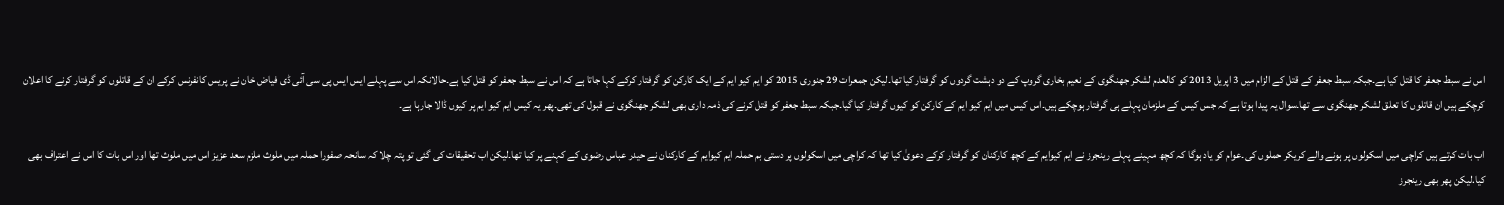اس نے سبط جعفر کا قتل کیا ہے۔جبکہ سبط جعفر کے قتل کے الزام میں 3 اپريل 2013 کو کالعدم لشکر جھنگوی کے نعیم بخاری گروپ کے دو دہشت گردوں کو گرفتار کیا تھا۔لیکن جمعرات 29 جنوری 2015 کو ایم کیو ایم کے ایک کارکن کو گرفتار کرکے کہا جاتا ہے کہ اس نے سبط جعفر کو قتل کیا ہے۔حالانکہ اس سے پہلے ایس ایس پی سی آئی ڈی فیاض خان نے پریس کانفرنس کرکے ان کے قاتلوں کو گرفتار کرنے کا اعلان کرچکے ہیں ان قاتلوں کا تعلق لشکر جھنگوی سے تھا۔سوال یہ پیدا ہوتا ہے کہ جس کیس کے ملزمان پہلے ہی گرفتار ہوچکے ہیں۔اس کیس میں ایم کیو ایم کے کارکن کو کیوں گرفتار کیا گیا۔جبکہ سبط جعفر کو قتل کرنے کی ذمہ داری بھی لشکر جھنگوی نے قبول کی تھی۔پھر یہ کیس ایم کیو ایم پر کیوں ڈالا جارہا ہے۔

اب بات کرتے ہیں کراچی میں اسکولوں پر ہونے والے کریکر حملوں کی۔عوام کو یاد ہوگا کہ کچھ مہینے پہلے رینجرز نے ایم کیوایم کے کچھ کارکنان کو گرفتار کرکے دعویٰ کیا تھا کہ کراچی میں اسکولوں پر دستی بم حملہ ایم کیوایم کے کارکنان نے حیدر عباس رضوی کے کہنے پر کیا تھا۔لیکن اب تحقیقات کی گئی تو پتہ چلا کہ سانحہ صفورا حملہ میں ملوث ملزم سعد عزیز اس میں ملوث تھا اور اس بات کا اس نے اعتراف بھی کیا.لیکن پھر بھی رینجرز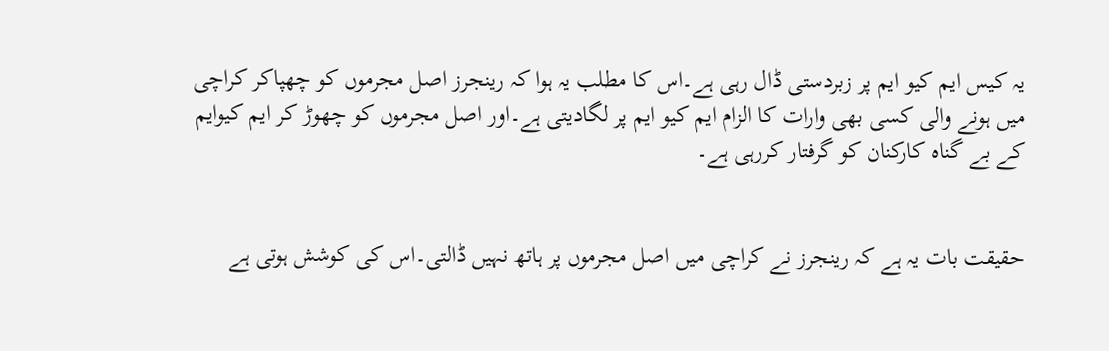یہ کیس ایم کیو ایم پر زبردستی ڈال رہی ہے۔اس کا مطلب یہ ہوا کہ رینجرز اصل مجرموں کو چھپاکر کراچی میں ہونے والی کسی بھی وارات کا الزام ایم کیو ایم پر لگادیتی ہے۔اور اصل مجرموں کو چھوڑ کر ایم کیوایم کے بے گناہ کارکنان کو گرفتار کررہی ہے۔


حقیقت بات یہ ہے کہ رینجرز نے کراچی میں اصل مجرموں پر ہاتھ نہیں ڈالتی۔اس کی کوشش ہوتی ہے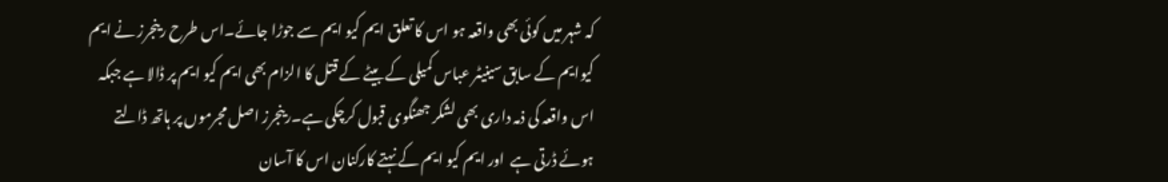کہ شہر میں کوئی بھی واقعہ ہو اس کا تعلق ایم کیو ایم سے جوڑا جائے۔اس طرح رینجرز نے ایم کیوایم کے سابق سینیٹر عباس کمیلی کے بیٹے کے قتل کا الزام بھی ایم کیو ایم پر ڈالا ہے جبکہ اس واقعہ کی ذمہ داری بھی لشکر جھنگوی قبول کرچکی ہے۔رینجرز اصل مجرموں پر ہاتھ ڈالتے ہوئے ڈرتی ہے  اور ایم کیو ایم کے نہتے کارکنان اس کا آسان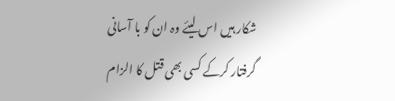شکار ہیں اس لیئے وہ ان کو با آسانی گرفتار کرکے کسی بھی قتل کا الزام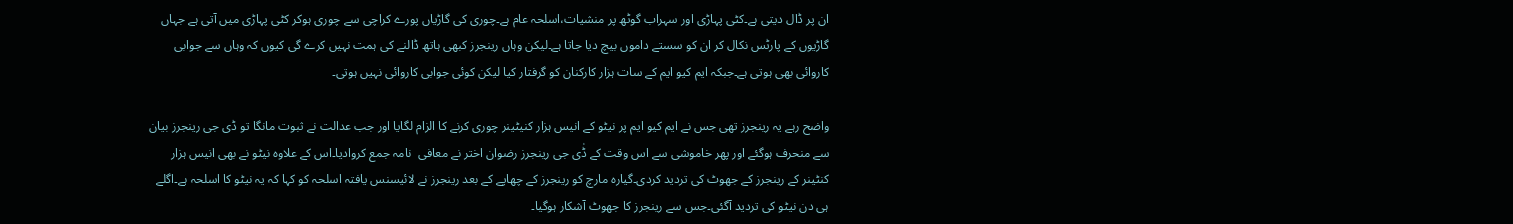ان پر ڈال دیتی ہے۔کٹی پہاڑی اور سہراب گوٹھ پر منشیات،اسلحہ عام ہے۔چوری کی گاڑیاں پورے کراچی سے چوری ہوکر کٹی پہاڑی میں آتی ہے جہاں گاڑیوں کے پارٹس نکال کر ان کو سستے داموں بیچ دیا جاتا ہے۔لیکن وہاں رینجرز کبھی ہاتھ ڈالنے کی ہمت نہیں کرے گی کیوں کہ وہاں سے جوابی کاروائی بھی ہوتی ہے۔جبکہ ایم کیو ایم کے سات ہزار کارکنان کو گرفتار کیا لیکن کوئی جوابی کاروائی نہیں ہوتی۔

واضح رہے یہ رینجرز تھی جس نے ایم کیو ایم پر نیٹو کے انیس ہزار کنیٹینر چوری کرنے کا الزام لگایا اور جب عدالت نے ثبوت مانگا تو ڈی جی رینجرز بیان سے منحرف ہوگئے اور پھر خاموشی سے اس وقت کے ڈٰی جی رینجرز رضوان اختر نے معافی  نامہ جمع کروادیا۔اس کے علاوہ نیٹو نے بھی انیس ہزار کنٹینر کے رینجرز کے جھوٹ کی تردید کردی۔گیارہ مارچ کو رینجرز کے چھاپے کے بعد رینجرز نے لائیسنس یافتہ اسلحہ کو کہا کہ یہ نیٹو کا اسلحہ ہے۔اگلے ہی دن نیٹو کی تردید آگئی۔جس سے رینجرز کا جھوٹ آشکار ہوگیا۔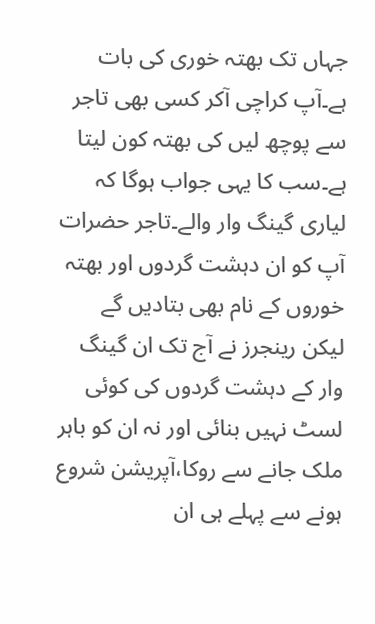جہاں تک بھتہ خوری کی بات ہے۔آپ کراچی آکر کسی بھی تاجر سے پوچھ لیں کی بھتہ کون لیتا ہے۔سب کا یہی جواب ہوگا کہ لیاری گینگ وار والے۔تاجر حضرات آپ کو ان دہشت گردوں اور بھتہ خوروں کے نام بھی بتادیں گے لیکن رینجرز نے آج تک ان گینگ وار کے دہشت گردوں کی کوئی لسٹ نہیں بنائی اور نہ ان کو باہر ملک جانے سے روکا،آپریشن شروع ہونے سے پہلے ہی ان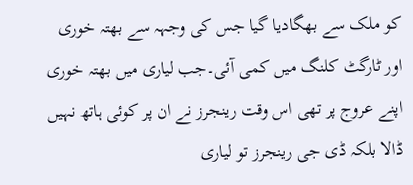کو ملک سے بھگادیا گیا جس کی وجہہ سے بھتہ خوری اور ٹارگٹ کلنگ میں کمی آئی۔جب لیاری میں بھتہ خوری اپنے عروج پر تھی اس وقت رینجرز نے ان پر کوئی ہاتھ نہیں ڈالا بلکہ ڈی جی رینجرز تو لیاری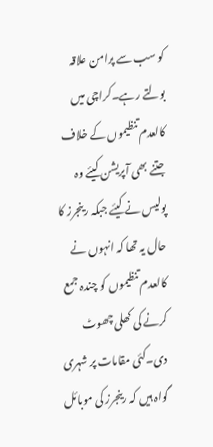کو سب سے پرامن علاقہ بولتے رہے۔کراچی میں کالعدم تنظیموں کے خلاف جتنے بھی آپریشن کیئے وہ پولیس نے کیئے جبکہ رینجرز کا حال یہ تھا کہ انہوں نے کالعدم تنظیموں کو چندہ جمع کرنے کی کھلی چھوٹ دی۔کئی مقامات پر شہری گواہ ہیں کہ رینجرز کی موبائل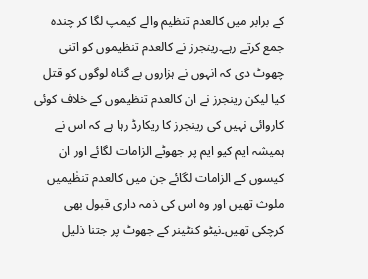کے برابر میں کالعدم تنظیم والے کیمپ لگا کر چندہ جمع کرتے رہے۔رینجرز نے کالعدم تنظیموں کو اتنی چھوٹ دی کہ انہوں نے ہزاروں بے گناہ لوگوں کو قتل کیا لیکن رینجرز نے ان کالعدم تنظیموں کے خلاف کوئی کاروائی نہیں کی رینجرز کا ریکارڈ رہا ہے کہ اس نے ہمیشہ ایم کیو ایم پر جھوٹے الزامات لگائے اور ان کیسوں کے الزامات لگائے جن میں کالعدم تنظٰیمیں ملوث تھیں اور وہ اس کی ذمہ داری قبول بھی کرچکی تھیں۔نیٹو کنٹینر کے جھوٹ پر جتنا ذلیل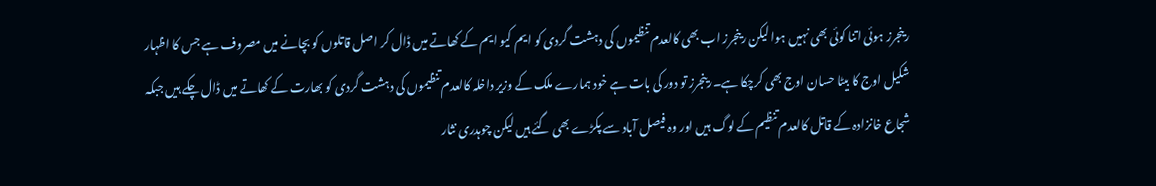رینجرز ہوئی اتنا کوئی بھی نہیں ہوا لیکن رینجرز اب بھی کالعدم تنظیموں کی دہشت گردی کو ایم کیو ایم کے کھاتے میں ڈال کر اصل قاتلوں کو بچانے میں مصروف ہے جس کا اظہار شکیل اوج کا بیٹا حسان اوج بھی کرچکا ہے۔رینجرز تو دور کی بات ہے خود ہمارے ملک کے وزیر داخلہ کالعدم تنظیموں کی دہشت گردی کو بھارت کے کھاتے میں ڈال چکے ہیں جبکہ شجاع خانزادہ کے قاتل کالعدم تنظیم کے لوگ ہیں اور وہ فیصل آباد سے پکڑے بھی گئے ہیں لیکن چوہدری نثار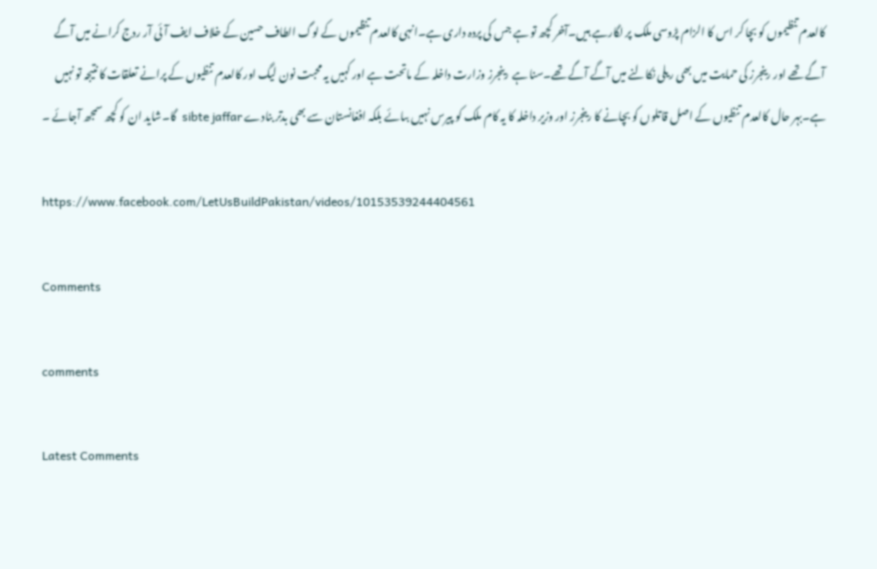کالعدم تنظیموں کو بچا کر اس کا الزام پڑوسی ملک پر لگارہے ہیں۔آخر کچھ تو ہے جس کی پردہ داری ہے۔انہی کالعدم تنظیموں کے لوگ الطاف حسین کے خلاف ایف آئی آر ردج کرانے میں آگے آگے تھے اور رینجرز کی حمایت میں بھی ریلی نکالنے میں آگے آگے تھے۔سنا ہے رینجرز وزارت داخلہ کے ماتحت ہے اور کہیں یہ محبت نون لیگ اور کالعدم تنظیوں کے پرانے تعلقات کا نتیجہ تو نہیں ہے۔بہر حال کالعدم تنظیوں کے اصل قاتلوں کو بچانے کا رینجرز اور وزیر داخلہ کا یہ کام ملک کو پیرس نہیں بںائے بلکہ افغانستان سے بھی بدتر بنادے sibte jaffar  گا۔شاید ان کو کچھ سمجھ آجائے ۔

https://www.facebook.com/LetUsBuildPakistan/videos/10153539244404561

Comments

comments

Latest Comments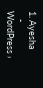1. Ayesha
    -
WordPress ›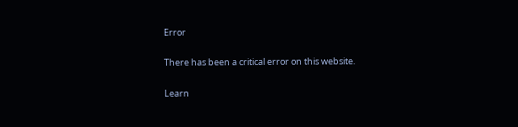Error

There has been a critical error on this website.

Learn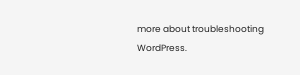more about troubleshooting WordPress.